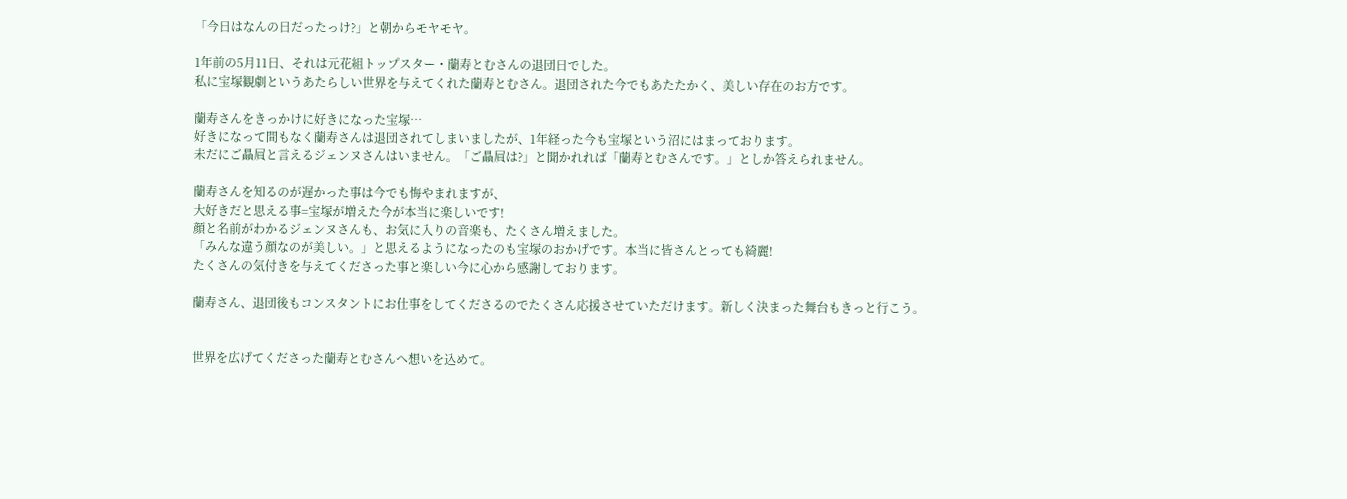「今日はなんの日だったっけ?」と朝からモヤモヤ。

1年前の5月11日、それは元花組トップスター・蘭寿とむさんの退団日でした。
私に宝塚観劇というあたらしい世界を与えてくれた蘭寿とむさん。退団された今でもあたたかく、美しい存在のお方です。

蘭寿さんをきっかけに好きになった宝塚…
好きになって間もなく蘭寿さんは退団されてしまいましたが、1年経った今も宝塚という沼にはまっております。
未だにご贔屓と言えるジェンヌさんはいません。「ご贔屓は?」と聞かれれば「蘭寿とむさんです。」としか答えられません。

蘭寿さんを知るのが遅かった事は今でも悔やまれますが、
大好きだと思える事=宝塚が増えた今が本当に楽しいです!
顔と名前がわかるジェンヌさんも、お気に入りの音楽も、たくさん増えました。
「みんな違う顔なのが美しい。」と思えるようになったのも宝塚のおかげです。本当に皆さんとっても綺麗!
たくさんの気付きを与えてくださった事と楽しい今に心から感謝しております。

蘭寿さん、退団後もコンスタントにお仕事をしてくださるのでたくさん応援させていただけます。新しく決まった舞台もきっと行こう。


世界を広げてくださった蘭寿とむさんへ想いを込めて。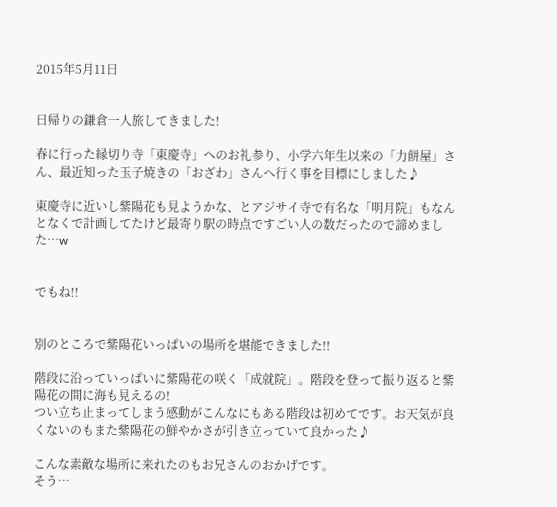2015年5月11日


日帰りの鎌倉一人旅してきました!

春に行った縁切り寺「東慶寺」へのお礼参り、小学六年生以来の「力餅屋」さん、最近知った玉子焼きの「おざわ」さんへ行く事を目標にしました♪

東慶寺に近いし紫陽花も見ようかな、とアジサイ寺で有名な「明月院」もなんとなくで計画してたけど最寄り駅の時点ですごい人の数だったので諦めました…w


でもね!!


別のところで紫陽花いっぱいの場所を堪能できました!!

階段に沿っていっぱいに紫陽花の咲く「成就院」。階段を登って振り返ると紫陽花の間に海も見えるの!
つい立ち止まってしまう感動がこんなにもある階段は初めてです。お天気が良くないのもまた紫陽花の鮮やかさが引き立っていて良かった♪

こんな素敵な場所に来れたのもお兄さんのおかげです。
そう…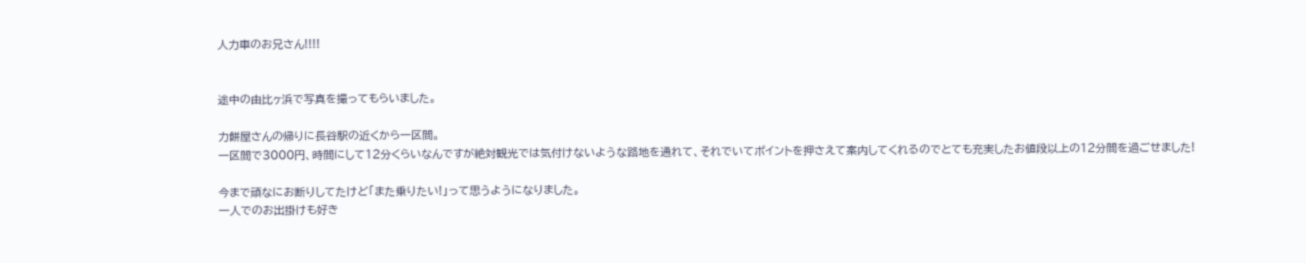人力車のお兄さん!!!!


途中の由比ヶ浜で写真を撮ってもらいました。

力餅屋さんの帰りに長谷駅の近くから一区間。
一区間で3000円、時間にして12分くらいなんですが絶対観光では気付けないような路地を通れて、それでいてポイントを押さえて案内してくれるのでとても充実したお値段以上の12分間を過ごせました!

今まで頑なにお断りしてたけど「また乗りたい!」って思うようになりました。
一人でのお出掛けも好き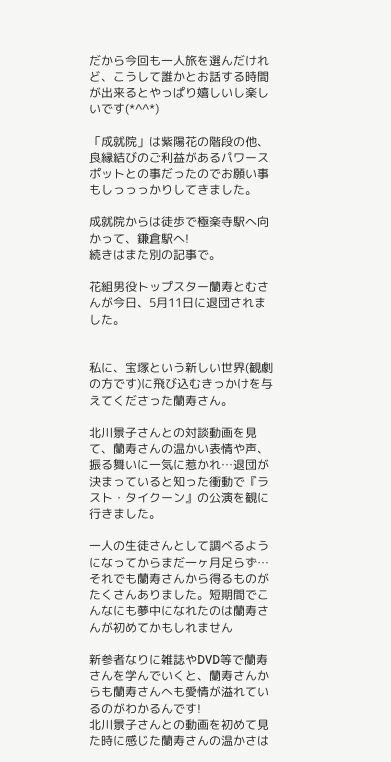だから今回も一人旅を選んだけれど、こうして誰かとお話する時間が出来るとやっぱり嬉しいし楽しいです(*^^*)

「成就院」は紫陽花の階段の他、良縁結びのご利益があるパワースポットとの事だったのでお願い事もしっっっかりしてきました。

成就院からは徒歩で極楽寺駅へ向かって、鎌倉駅へ!
続きはまた別の記事で。

花組男役トップスター蘭寿とむさんが今日、5月11日に退団されました。


私に、宝塚という新しい世界(観劇の方です)に飛び込むきっかけを与えてくださった蘭寿さん。

北川景子さんとの対談動画を見て、蘭寿さんの温かい表情や声、振る舞いに一気に惹かれ…退団が決まっていると知った衝動で『ラスト・タイクーン』の公演を観に行きました。

一人の生徒さんとして調べるようになってからまだ一ヶ月足らず…
それでも蘭寿さんから得るものがたくさんありました。短期間でこんなにも夢中になれたのは蘭寿さんが初めてかもしれません

新参者なりに雑誌やDVD等で蘭寿さんを学んでいくと、蘭寿さんからも蘭寿さんへも愛情が溢れているのがわかるんです!
北川景子さんとの動画を初めて見た時に感じた蘭寿さんの温かさは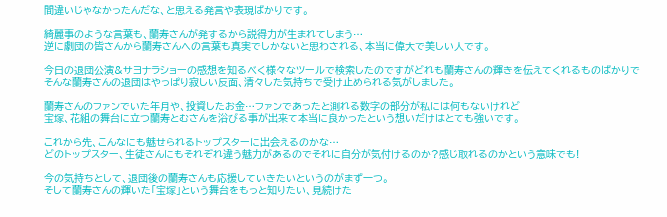間違いじゃなかったんだな、と思える発言や表現ばかりです。

綺麗事のような言葉も、蘭寿さんが発するから説得力が生まれてしまう…
逆に劇団の皆さんから蘭寿さんへの言葉も真実でしかないと思わされる、本当に偉大で美しい人です。

今日の退団公演&サヨナラショーの感想を知るべく様々なツールで検索したのですがどれも蘭寿さんの輝きを伝えてくれるものばかりで
そんな蘭寿さんの退団はやっぱり寂しい反面、清々した気持ちで受け止められる気がしました。

蘭寿さんのファンでいた年月や、投資したお金…ファンであったと測れる数字の部分が私には何もないけれど
宝塚、花組の舞台に立つ蘭寿とむさんを浴びる事が出来て本当に良かったという想いだけはとても強いです。

これから先、こんなにも魅せられるトップスターに出会えるのかな…
どのトップスター、生徒さんにもそれぞれ違う魅力があるのでそれに自分が気付けるのか?感じ取れるのかという意味でも!

今の気持ちとして、退団後の蘭寿さんも応援していきたいというのがまず一つ。
そして蘭寿さんの輝いた「宝塚」という舞台をもっと知りたい、見続けた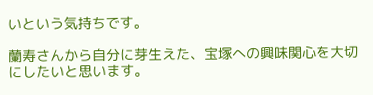いという気持ちです。

蘭寿さんから自分に芽生えた、宝塚への興味関心を大切にしたいと思います。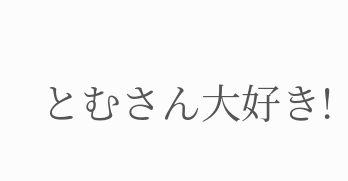とむさん大好き!